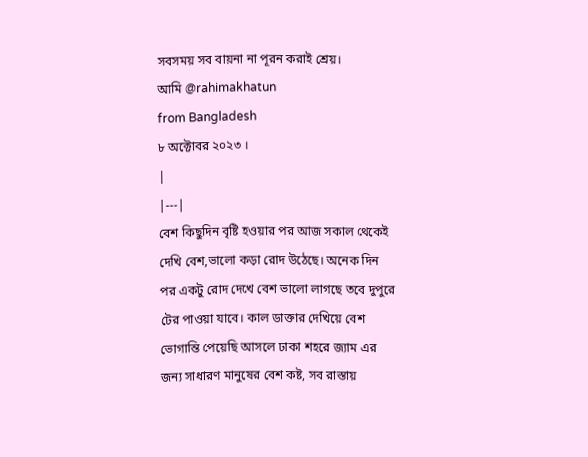সবসময় সব বায়না না পূরন করাই শ্রেয়।
আমি @rahimakhatun
from Bangladesh
৮ অক্টোবর ২০২৩ ।
|
|---|
বেশ কিছুদিন বৃষ্টি হওয়ার পর আজ সকাল থেকেই দেখি বেশ,ভালো কড়া রোদ উঠেছে। অনেক দিন পর একটু রোদ দেখে বেশ ভালো লাগছে তবে দুপুরে টের পাওয়া যাবে। কাল ডাক্তার দেখিয়ে বেশ ভোগান্তি পেয়েছি আসলে ঢাকা শহরে জ্যাম এর জন্য সাধারণ মানুষের বেশ কষ্ট, সব রাস্তায়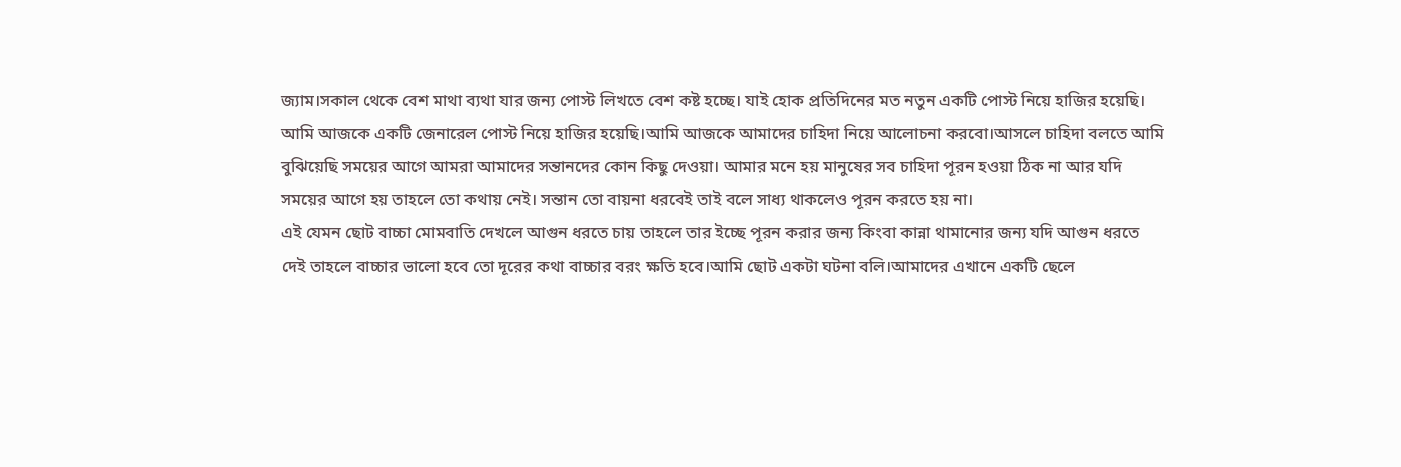জ্যাম।সকাল থেকে বেশ মাথা ব্যথা যার জন্য পোস্ট লিখতে বেশ কষ্ট হচ্ছে। যাই হোক প্রতিদিনের মত নতুন একটি পোস্ট নিয়ে হাজির হয়েছি।
আমি আজকে একটি জেনারেল পোস্ট নিয়ে হাজির হয়েছি।আমি আজকে আমাদের চাহিদা নিয়ে আলোচনা করবো।আসলে চাহিদা বলতে আমি বুঝিয়েছি সময়ের আগে আমরা আমাদের সন্তানদের কোন কিছু দেওয়া। আমার মনে হয় মানুষের সব চাহিদা পূরন হওয়া ঠিক না আর যদি সময়ের আগে হয় তাহলে তো কথায় নেই। সন্তান তো বায়না ধরবেই তাই বলে সাধ্য থাকলেও পূরন করতে হয় না।
এই যেমন ছোট বাচ্চা মোমবাতি দেখলে আগুন ধরতে চায় তাহলে তার ইচ্ছে পূরন করার জন্য কিংবা কান্না থামানোর জন্য যদি আগুন ধরতে দেই তাহলে বাচ্চার ভালো হবে তো দূরের কথা বাচ্চার বরং ক্ষতি হবে।আমি ছোট একটা ঘটনা বলি।আমাদের এখানে একটি ছেলে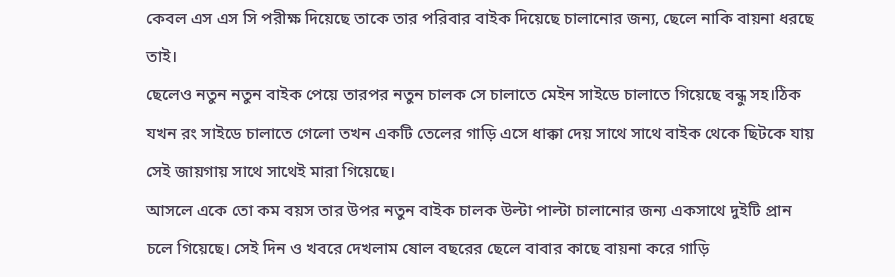কেবল এস এস সি পরীক্ষ দিয়েছে তাকে তার পরিবার বাইক দিয়েছে চালানোর জন্য, ছেলে নাকি বায়না ধরছে তাই।
ছেলেও নতুন নতুন বাইক পেয়ে তারপর নতুন চালক সে চালাতে মেইন সাইডে চালাতে গিয়েছে বন্ধু সহ।ঠিক যখন রং সাইডে চালাতে গেলো তখন একটি তেলের গাড়ি এসে ধাক্কা দেয় সাথে সাথে বাইক থেকে ছিটকে যায় সেই জায়গায় সাথে সাথেই মারা গিয়েছে।
আসলে একে তো কম বয়স তার উপর নতুন বাইক চালক উল্টা পাল্টা চালানোর জন্য একসাথে দুইটি প্রান চলে গিয়েছে। সেই দিন ও খবরে দেখলাম ষোল বছরের ছেলে বাবার কাছে বায়না করে গাড়ি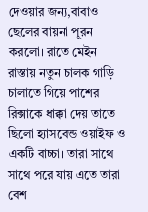দেওয়ার জন্য,বাবাও ছেলের বায়না পূরন করলো। রাতে মেইন রাস্তায় নতুন চালক গাড়ি চালাতে গিয়ে পাশের রিক্সাকে ধাক্কা দেয় তাতে ছিলো হ্যাসবেন্ড ওয়াইফ ও একটি বাচ্চা। তারা সাথে সাথে পরে যায় এতে তারা বেশ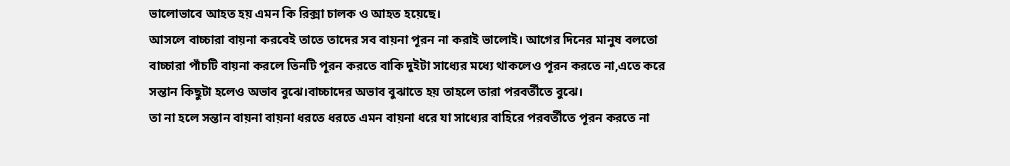ভালোভাবে আহত হয় এমন কি রিক্সা চালক ও আহত হয়েছে।
আসলে বাচ্চারা বায়না করবেই তাতে তাদের সব বায়না পূরন না করাই ভালোই। আগের দিনের মানুষ বলতো বাচ্চারা পাঁচটি বায়না করলে তিনটি পূরন করতে বাকি দুইটা সাধ্যের মধ্যে থাকলেও পূরন করতে না,এতে করে সন্তান কিছুটা হলেও অভাব বুঝে।বাচ্চাদের অভাব বুঝাতে হয় তাহলে তারা পরবর্তীতে বুঝে।
তা না হলে সন্তান বায়না বায়না ধরতে ধরতে এমন বায়না ধরে যা সাধ্যের বাহিরে পরবর্তীতে পূরন করতে না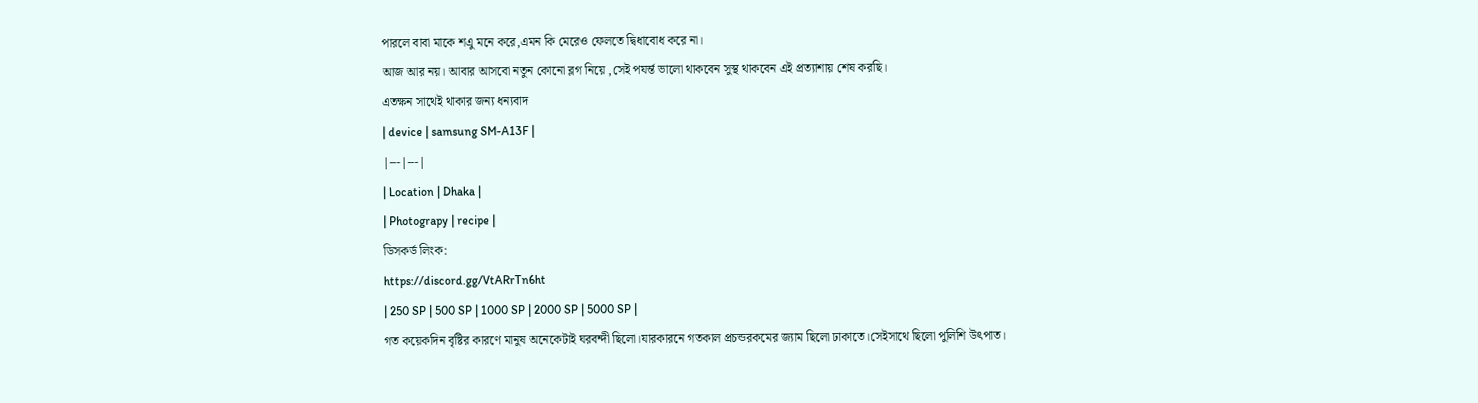পারলে বাবা মাকে শএু মনে করে,এমন কি মেরেও ফেলতে দ্বিধাবোধ করে না।
আজ আর নয়। আবার আসবো নতুন কোনো ব্লগ নিয়ে ,সেই পযর্ন্ত ভালো থাকবেন সুস্থ থাকবেন এই প্রত্যাশায় শেষ করছি।
এতক্ষন সাথেই থাকার জন্য ধন্যবাদ
| device | samsung SM-A13F |
|---|---|
| Location | Dhaka |
| Photograpy | recipe |
ডিসকর্ড লিংক:
https://discord.gg/VtARrTn6ht
| 250 SP | 500 SP | 1000 SP | 2000 SP | 5000 SP |
গত কয়েকদিন বৃষ্টির কারণে মানুষ অনেকেটাই ঘরবন্দী ছিলো।যারকারনে গতকাল প্রচন্ডরকমের জ্যাম ছিলো ঢাকাতে।সেইসাথে ছিলো পুলিশি উৎপাত।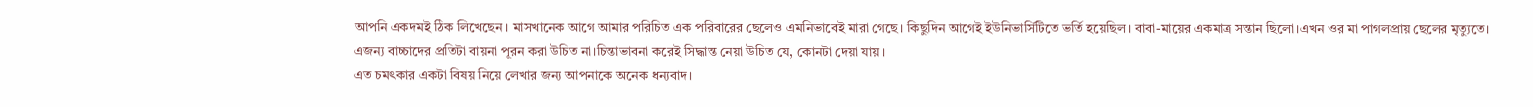আপনি একদমই ঠিক লিখেছেন। মাসখানেক আগে আমার পরিচিত এক পরিবারের ছেলেও এমনিভাবেই মারা গেছে। কিছুদিন আগেই ইউনিভার্সিটিতে ভর্তি হয়েছিল। বাবা-মায়ের একমাত্র সন্তান ছিলো।এখন ওর মা পাগলপ্রায় ছেলের মৃত্যুতে।
এজন্য বাচ্চাদের প্রতিটা বায়না পূরন করা উচিত না।চিন্তাভাবনা করেই সিদ্ধান্ত নেয়া উচিত যে, কোনটা দেয়া যায়।
এত চমৎকার একটা বিষয় নিয়ে লেখার জন্য আপনাকে অনেক ধন্যবাদ।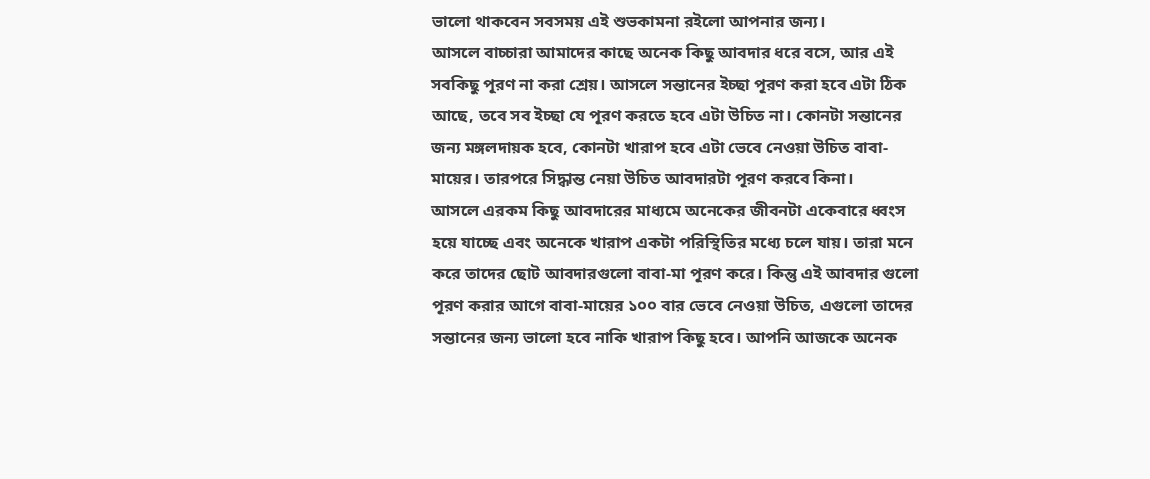ভালো থাকবেন সবসময় এই শুভকামনা রইলো আপনার জন্য।
আসলে বাচ্চারা আমাদের কাছে অনেক কিছু আবদার ধরে বসে, আর এই সবকিছু পূরণ না করা শ্রেয়। আসলে সন্তানের ইচ্ছা পূরণ করা হবে এটা ঠিক আছে, তবে সব ইচ্ছা যে পূরণ করতে হবে এটা উচিত না। কোনটা সন্তানের জন্য মঙ্গলদায়ক হবে, কোনটা খারাপ হবে এটা ভেবে নেওয়া উচিত বাবা-মায়ের। তারপরে সিদ্ধান্ত নেয়া উচিত আবদারটা পূরণ করবে কিনা।
আসলে এরকম কিছু আবদারের মাধ্যমে অনেকের জীবনটা একেবারে ধ্বংস হয়ে যাচ্ছে এবং অনেকে খারাপ একটা পরিস্থিতির মধ্যে চলে যায়। তারা মনে করে তাদের ছোট আবদারগুলো বাবা-মা পূরণ করে। কিন্তু এই আবদার গুলো পূরণ করার আগে বাবা-মায়ের ১০০ বার ভেবে নেওয়া উচিত, এগুলো তাদের সন্তানের জন্য ভালো হবে নাকি খারাপ কিছু হবে। আপনি আজকে অনেক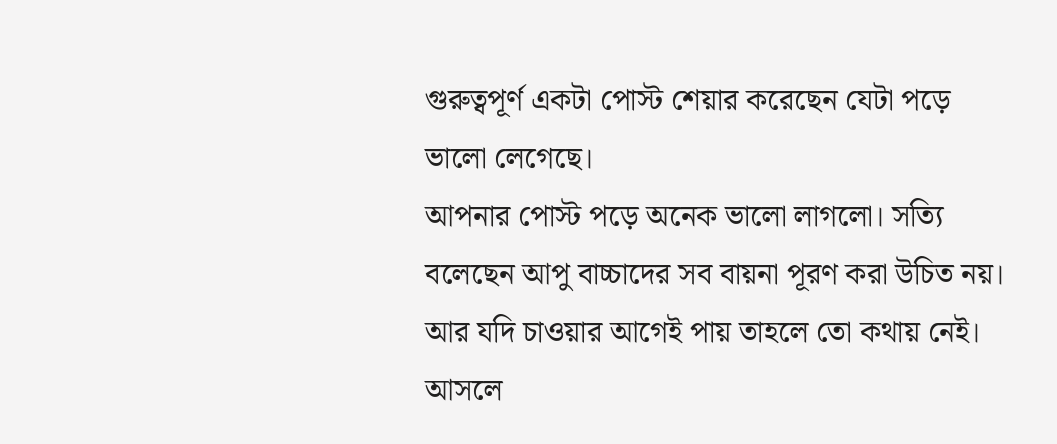গুরুত্বপূর্ণ একটা পোস্ট শেয়ার করেছেন যেটা পড়ে ভালো লেগেছে।
আপনার পোস্ট পড়ে অনেক ভালো লাগলো। সত্যি বলেছেন আপু বাচ্চাদের সব বায়না পূরণ করা উচিত নয়। আর যদি চাওয়ার আগেই পায় তাহলে তো কথায় নেই। আসলে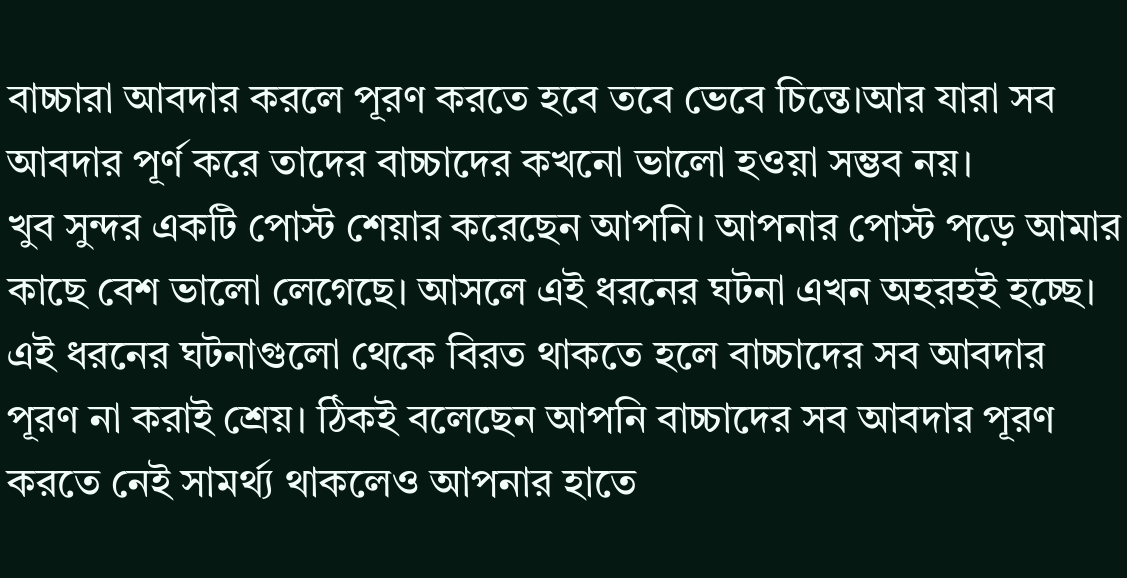বাচ্চারা আবদার করলে পূরণ করতে হবে তবে ভেবে চিন্তে।আর যারা সব আবদার পূর্ণ করে তাদের বাচ্চাদের কখনো ভালো হওয়া সম্ভব নয়।
খুব সুন্দর একটি পোস্ট শেয়ার করেছেন আপনি। আপনার পোস্ট পড়ে আমার কাছে বেশ ভালো লেগেছে। আসলে এই ধরনের ঘটনা এখন অহরহই হচ্ছে। এই ধরনের ঘটনাগুলো থেকে বিরত থাকতে হলে বাচ্চাদের সব আবদার পূরণ না করাই শ্রেয়। ঠিকই বলেছেন আপনি বাচ্চাদের সব আবদার পূরণ করতে নেই সামর্থ্য থাকলেও আপনার হাতে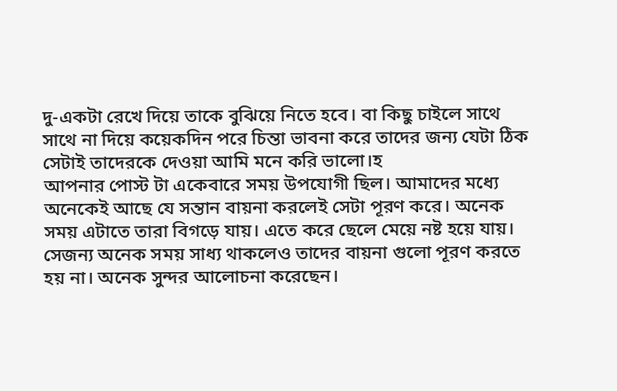দু-একটা রেখে দিয়ে তাকে বুঝিয়ে নিতে হবে। বা কিছু চাইলে সাথে সাথে না দিয়ে কয়েকদিন পরে চিন্তা ভাবনা করে তাদের জন্য যেটা ঠিক সেটাই তাদেরকে দেওয়া আমি মনে করি ভালো।হ
আপনার পোস্ট টা একেবারে সময় উপযোগী ছিল। আমাদের মধ্যে অনেকেই আছে যে সন্তান বায়না করলেই সেটা পূরণ করে। অনেক সময় এটাতে তারা বিগড়ে যায়। এতে করে ছেলে মেয়ে নষ্ট হয়ে যায়। সেজন্য অনেক সময় সাধ্য থাকলেও তাদের বায়না গুলো পূরণ করতে হয় না। অনেক সুন্দর আলোচনা করেছেন।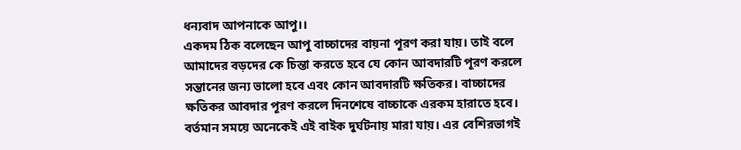ধন্যবাদ আপনাকে আপু।।
একদম ঠিক বলেছেন আপু বাচ্চাদের বায়না পূরণ করা যায়। তাই বলে আমাদের বড়দের কে চিন্তা করতে হবে যে কোন আবদারটি পূরণ করলে সন্তানের জন্য ভালো হবে এবং কোন আবদারটি ক্ষতিকর। বাচ্চাদের ক্ষতিকর আবদার পূরণ করলে দিনশেষে বাচ্চাকে এরকম হারাতে হবে। বর্তমান সময়ে অনেকেই এই বাইক দুর্ঘটনায় মারা যায়। এর বেশিরভাগই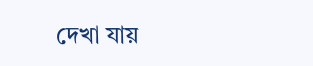দেখা যায়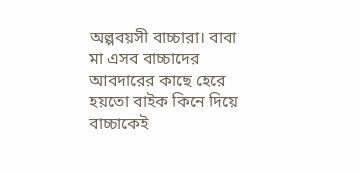অল্পবয়সী বাচ্চারা। বাবা মা এসব বাচ্চাদের আবদারের কাছে হেরে হয়তো বাইক কিনে দিয়ে বাচ্চাকেই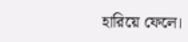হারিয়ে ফেলে।